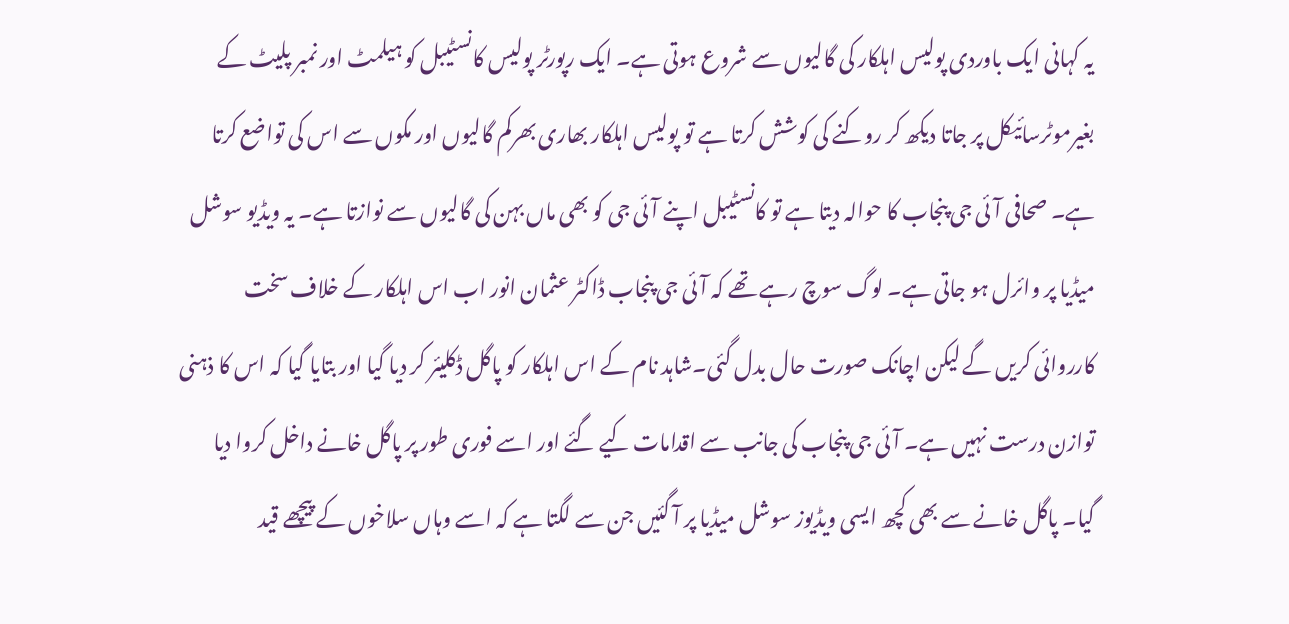یہ کہانی ایک باوردی پولیس اہلکار کی گالیوں سے شروع ہوتی ہے۔ ایک رپورٹر پولیس کانسٹیبل کو ہیلمٹ اور نمبر پلیٹ کے بغیرموٹرسائیکل پر جاتا دیکھ کر روکنے کی کوشش کرتا ہے تو پولیس اہلکار بھاری بھرکم گالیوں اور مکوں سے اس کی تواضع کرتا ہے۔ صحافی آئی جی پنجاب کا حوالہ دیتا ہے تو کانسٹیبل اپنے آئی جی کو بھی ماں بہن کی گالیوں سے نوازتا ہے۔ یہ ویڈیو سوشل میڈیا پر وائرل ہو جاتی ہے۔ لوگ سوچ رہے تھے کہ آئی جی پنجاب ڈاکٹر عثمان انور اب اس اہلکار کے خلاف سخت کارروائی کریں گے لیکن اچانک صورت حال بدل گئی۔شاہد نام کے اس اہلکار کو پاگل ڈکلیئر کر دیا گیا اور بتایا گیا کہ اس کا ذہنی توازن درست نہیں ہے۔ آئی جی پنجاب کی جانب سے اقدامات کیے گئے اور اسے فوری طور پر پاگل خانے داخل کروا دیا گیا۔ پاگل خانے سے بھی کچھ ایسی ویڈیوز سوشل میڈیا پر آ گئیں جن سے لگتا ہے کہ اسے وہاں سلاخوں کے پیچھے قید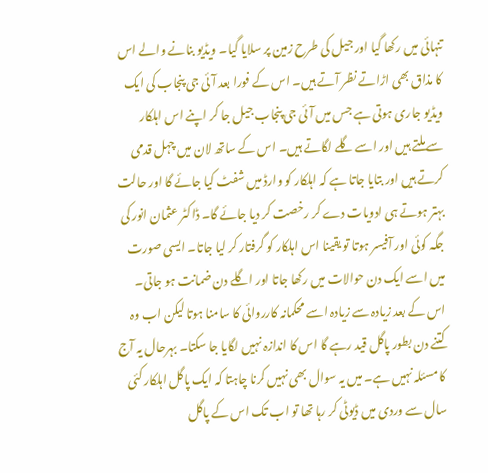تنہائی میں رکھا گیا اور جیل کی طرح زمین پر سلایا گیا۔ ویڈیو بنانے والے اس کا مذاق بھی اڑاتے نظر آتے ہیں۔ اس کے فورا بعد آئی جی پنجاب کی ایک ویڈیو جاری ہوتی ہے جس میں آئی جی پنجاب جیل جا کر اپنے اس اہلکار سے ملتے ہیں اور اسے گلے لگاتے ہیں۔ اس کے ساتھ لان میں چہل قدمی کرتے ہیں اور بتایا جاتا ہے کہ اہلکار کو وارڈ میں شفٹ کیا جائے گا اور حالت بہتر ہوتے ہی ادویات دے کر رخصت کر دیا جائے گا۔ ڈاکٹر عثمان انور کی جگہ کوئی اور آفیسر ہوتا تو یقینا اس اہلکار کو گرفتار کر لیا جاتا۔ ایسی صورت میں اسے ایک دن حوالات میں رکھا جاتا اور اگلے دن ضمانت ہو جاتی۔ اس کے بعد زیادہ سے زیادہ اسے محکمانہ کارروائی کا سامنا ہوتا لیکن اب وہ کتنے دن بطور پاگل قید رہے گا اس کا اندازہ نہیں لگایا جا سکتا۔ بہرحال یہ آج کا مسئلہ نہیں ہے۔ میں یہ سوال بھی نہیں کرنا چاہتا کہ ایک پاگل اہلکار کئی سال سے وردی میں ڈیوٹی کر رہا تھا تو اب تک اس کے پاگل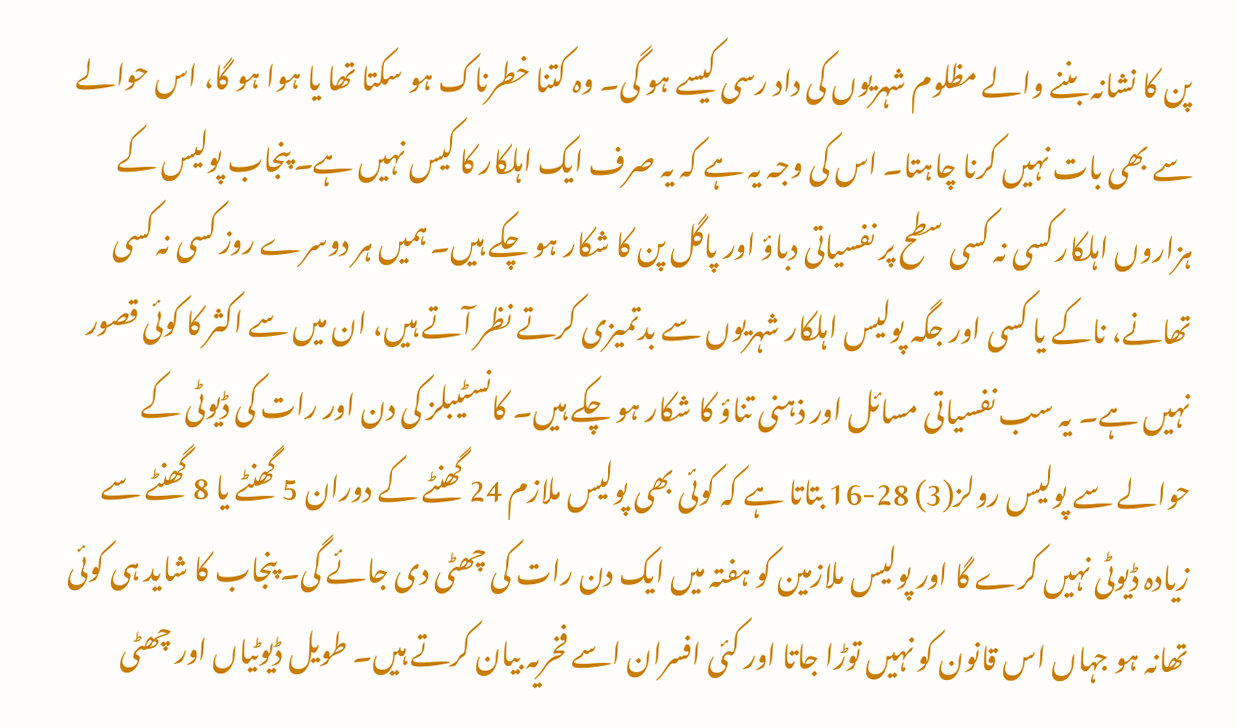پن کا نشانہ بننے والے مظلوم شہریوں کی داد رسی کیسے ہو گی۔ وہ کتنا خطرناک ہو سکتا تھا یا ہوا ہو گا، اس حوالے سے بھی بات نہیں کرنا چاہتا۔ اس کی وجہ یہ ہے کہ یہ صرف ایک اہلکار کا کیس نہیں ہے۔ پنجاب پولیس کے ہزاروں اہلکار کسی نہ کسی سطح پر نفسیاتی دباؤ اور پاگل پن کا شکار ہو چکے ہیں۔ ہمیں ہر دوسرے روز کسی نہ کسی تھانے، ناکے یا کسی اور جگہ پولیس اہلکار شہریوں سے بدتمیزی کرتے نظر آتے ہیں، ان میں سے اکثر کا کوئی قصور نہیں ہے۔ یہ سب نفسیاتی مسائل اور ذہنی تناؤ کا شکار ہو چکے ہیں۔ کانسٹیبلز کی دن اور رات کی ڈیوٹی کے حوالے سے پولیس رولز(3) 28-16 بتاتا ہے کہ کوئی بھی پولیس ملازم 24 گھنٹے کے دوران 5 گھنٹے یا 8 گھنٹے سے زیادہ ڈیوٹی نہیں کرے گا اور پولیس ملازمین کو ہفتہ میں ایک دن رات کی چھٹی دی جائے گی۔ پنجاب کا شاید ہی کوئی تھانہ ہو جہاں اس قانون کو نہیں توڑا جاتا اور کئی افسران اسے فخریہ بیان کرتے ہیں۔ طویل ڈیوٹیاں اور چھٹی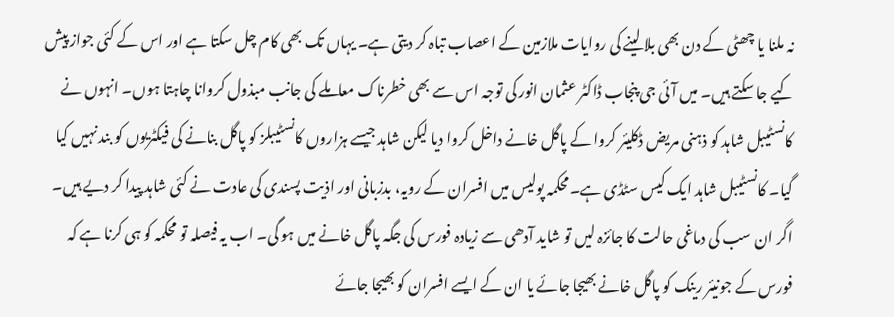نہ ملنا یا چھٹی کے دن بھی بلا لینے کی روایات ملازمین کے اعصاب تباہ کر دیتی ہے۔ یہاں تک بھی کام چل سکتا ہے اور اس کے کئی جواز پیش کیے جا سکتے ہیں۔ میں آئی جی پنجاب ڈاکٹر عثمان انور کی توجہ اس سے بھی خطرناک معاملے کی جانب مبذول کروانا چاہتا ہوں۔ انہوں نے کانسٹیبل شاہد کو ذہنی مریض ڈکلیئر کروا کے پاگل خانے داخل کروا دیا لیکن شاہد جیسے ہزاروں کانسٹیبلز کو پاگل بنانے کی فیکٹریوں کو بند نہیں کیا گیا۔ کانسٹیبل شاہد ایک کیس سٹڈی ہے۔محکمہ پولیس میں افسران کے رویہ، بدزبانی اور اذیت پسندی کی عادت نے کئی شاہد پیدا کر دیے ہیں۔ اگر ان سب کی دماغی حالت کا جائزہ لیں تو شاید آدھی سے زیادہ فورس کی جگہ پاگل خانے میں ہو گی۔ اب یہ فیصلہ تو محکمہ کو ہی کرنا ہے کہ فورس کے جونیئر رینک کو پاگل خانے بھیجا جائے یا ان کے ایسے افسران کو بھیجا جائے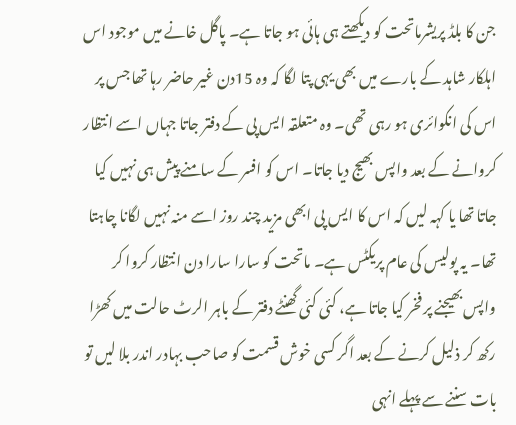جن کا بلڈ پریشرماتحت کو دیکھتے ہی ہائی ہو جاتا ہے۔ پاگل خانے میں موجود اس اہلکار شاہد کے بارے میں بھی یہی پتا لگا کہ وہ 15دن غیر حاضر رہا تھا جس پر اس کی انکوائری ہو رہی تھی۔ وہ متعلقہ ایس پی کے دفتر جاتا جہاں اسے انتظار کروانے کے بعد واپس بھیج دیا جاتا۔ اس کو افسر کے سامنے پیش ہی نہیں کیا جاتا تھا یا کہہ لیں کہ اس کا ایس پی ابھی مزید چند روز اسے منہ نہیں لگانا چاہتا تھا۔ یہ پولیس کی عام پریکٹس ہے۔ ماتحت کو سارا سارا دن انتظار کروا کر واپس بھیجنے پر فخر کیا جاتا ہے، کئی کئی گھنٹے دفتر کے باہر الرٹ حالت میں کھڑا رکھ کر ذلیل کرنے کے بعد اگر کسی خوش قسمت کو صاحب بہادر اندر بلا لیں تو بات سننے سے پہلے انہی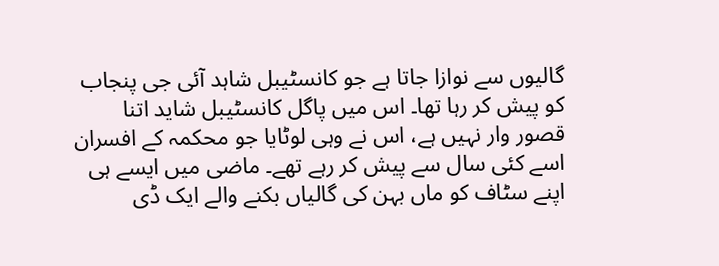گالیوں سے نوازا جاتا ہے جو کانسٹیبل شاہد آئی جی پنجاب کو پیش کر رہا تھا۔ اس میں پاگل کانسٹیبل شاید اتنا قصور وار نہیں ہے، اس نے وہی لوٹایا جو محکمہ کے افسران اسے کئی سال سے پیش کر رہے تھے۔ ماضی میں ایسے ہی اپنے سٹاف کو ماں بہن کی گالیاں بکنے والے ایک ڈی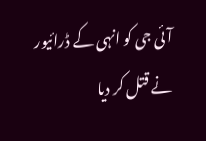آئی جی کو انہی کے ڈرائیور نے قتل کر دیا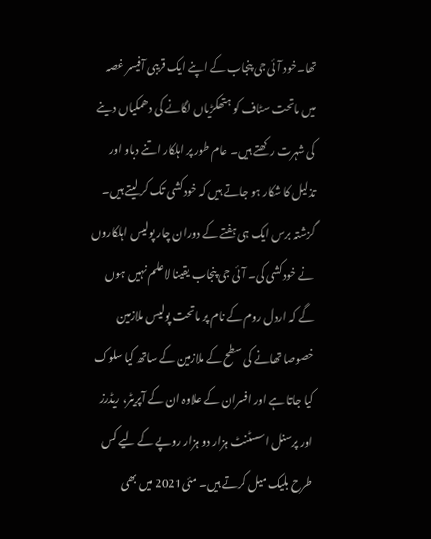تھا۔خود آئی جی پنجاب کے اپنے ایک قریبی آفیسر غصہ میں ماتحت سٹاف کو ہتھکڑیاں لگانے کی دھمکیاں دینے کی شہرت رکھتے ہیں۔ عام طور پر اہلکار اتنے دباو اور تذلیل کا شکار ہو جاتے ہیں کہ خودکشی تک کر لیتے ہیں۔ گزشتہ برس ایک ہی ہفتے کے دوران چار پولیس اہلکاروں نے خودکشی کی۔ آئی جی پنجاب یقینا لاعلم نہیں ہوں گے کہ اردل روم کے نام پر ماتحت پولیس ملازمین خصوصا تھانے کی سطح کے ملازمین کے ساتھ کیا سلوک کیا جاتا ہے اور افسران کے علاوہ ان کے آپریٹر، ریڈرز اور پرسنل اسسٹنٹ ہزار دو ہزار روپے کے لیے کس طرح بلیک میل کرتے ہیں۔ مئی2021 میں بھی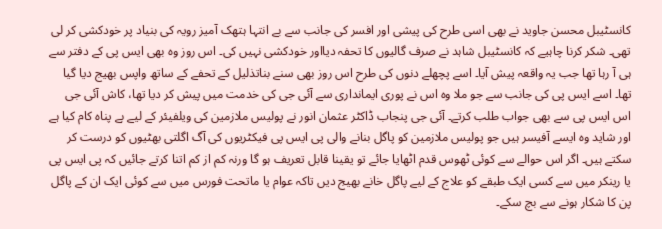کانسٹیبل محسن جاوید نے بھی اسی طرح کی پیشی اور افسر کی جانب سے بے انتہا ہتھک آمیز رویہ کی بنیاد پر خودکشی کر لی تھی۔ شکر کرنا چاہیے کہ کانسٹیبل شاہد نے صرف گالیوں کا تحفہ دیااور خودکشی نہیں کی۔ اس روز وہ بھی ایس پی کے دفتر سے ہی آ رہا تھا جب یہ واقعہ پیش آیا۔ اسے پچھلے دنوں کی طرح اس روز بھی سنے بناتذلیل کے تحفے کے ساتھ واپس بھیج دیا گیا تھا۔ اسے ایس پی کی جانب سے جو ملا وہ اس نے پوری ایمانداری سے آئی جی کی خدمت میں پیش کر دیا تھا، کاش آئی جی اس ایس پی سے بھی جواب طلب کرتے۔ آئی جی پنجاب ڈاکٹر عثمان انور نے پولیس ملازمین کی ویلفیئر کے لیے بے پناہ کام کیا ہے اور شاید وہ ایسے آفیسر ہیں جو پولیس ملازمین کو پاگل بنانے والی پی ایس پی فیکٹریوں کی آگ اگلتی بھٹیوں کو درست کر سکتے ہیں۔ اگر اس حوالے سے کوئی ٹھوس قدم اٹھایا جائے تو یقینا قابل تعریف ہو گا ورنہ کم از کم اتنا کرتے جائیں کہ پی ایس پی یا رینکر میں سے کسی ایک طبقے کو علاج کے لیے پاگل خانے بھیج دیں تاکہ عوام یا ماتحت فورس میں سے کوئی ایک ان کے پاگل پن کا شکار ہونے سے بچ سکے۔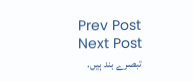Prev Post
Next Post
تبصرے بند ہیں.